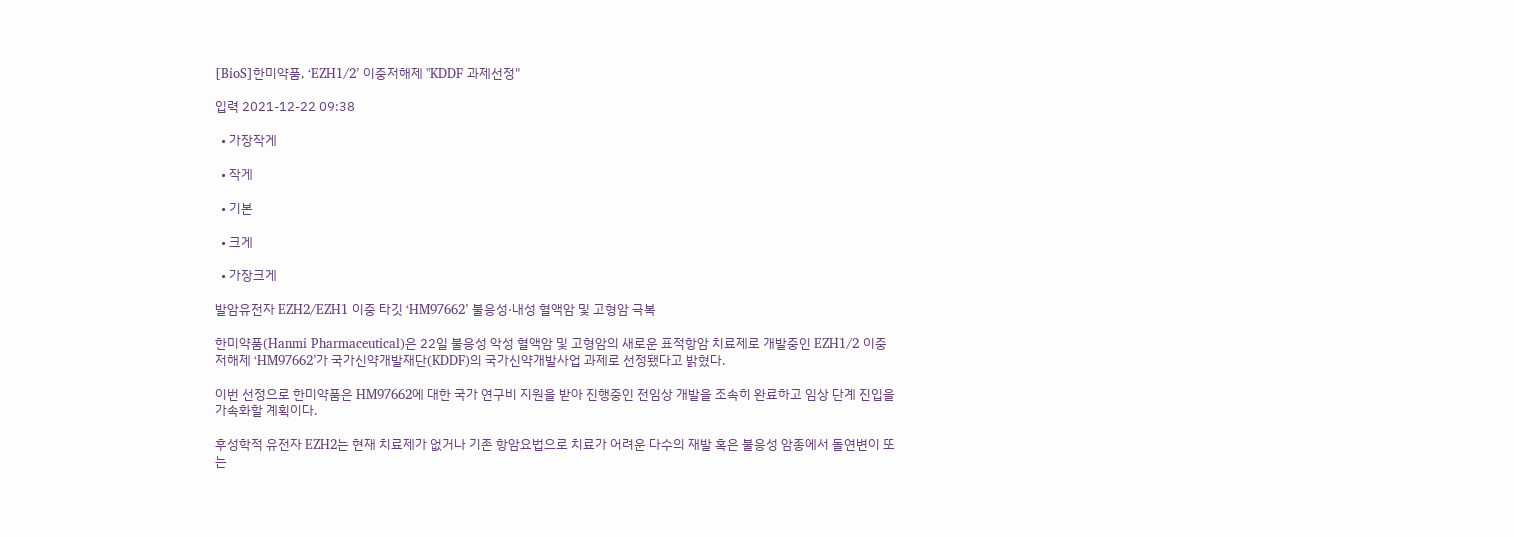[BioS]한미약품, ‘EZH1/2’ 이중저해제 "KDDF 과제선정"

입력 2021-12-22 09:38

  • 가장작게

  • 작게

  • 기본

  • 크게

  • 가장크게

발암유전자 EZH2/EZH1 이중 타깃 ‘HM97662’ 불응성·내성 혈액암 및 고형암 극복

한미약품(Hanmi Pharmaceutical)은 22일 불응성 악성 혈액암 및 고형암의 새로운 표적항암 치료제로 개발중인 EZH1/2 이중 저해제 ‘HM97662’가 국가신약개발재단(KDDF)의 국가신약개발사업 과제로 선정됐다고 밝혔다.

이번 선정으로 한미약품은 HM97662에 대한 국가 연구비 지원을 받아 진행중인 전임상 개발을 조속히 완료하고 임상 단계 진입을 가속화할 계획이다.

후성학적 유전자 EZH2는 현재 치료제가 없거나 기존 항암요법으로 치료가 어려운 다수의 재발 혹은 불응성 암종에서 돌연변이 또는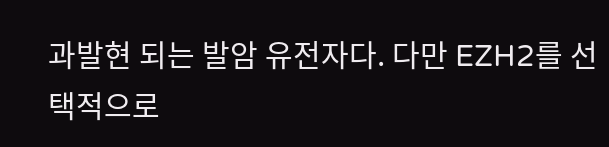과발현 되는 발암 유전자다. 다만 EZH2를 선택적으로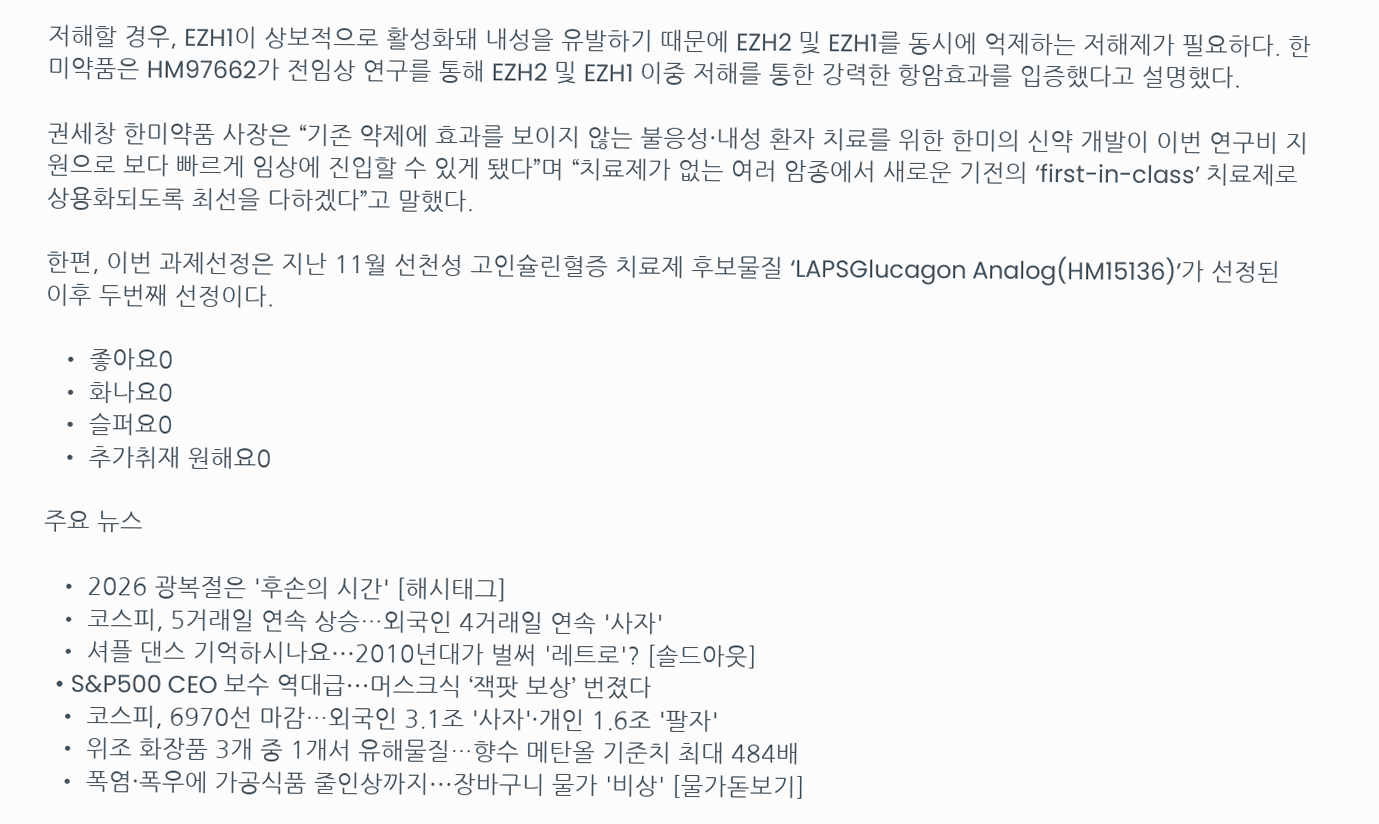저해할 경우, EZH1이 상보적으로 활성화돼 내성을 유발하기 때문에 EZH2 및 EZH1를 동시에 억제하는 저해제가 필요하다. 한미약품은 HM97662가 전임상 연구를 통해 EZH2 및 EZH1 이중 저해를 통한 강력한 항암효과를 입증했다고 설명했다.

권세창 한미약품 사장은 “기존 약제에 효과를 보이지 않는 불응성·내성 환자 치료를 위한 한미의 신약 개발이 이번 연구비 지원으로 보다 빠르게 임상에 진입할 수 있게 됐다”며 “치료제가 없는 여러 암종에서 새로운 기전의 ‘first-in-class’ 치료제로 상용화되도록 최선을 다하겠다”고 말했다.

한편, 이번 과제선정은 지난 11월 선천성 고인슐린혈증 치료제 후보물질 ‘LAPSGlucagon Analog(HM15136)’가 선정된 이후 두번째 선정이다.

  • 좋아요0
  • 화나요0
  • 슬퍼요0
  • 추가취재 원해요0

주요 뉴스

  • 2026 광복절은 '후손의 시간' [해시태그]
  • 코스피, 5거래일 연속 상승…외국인 4거래일 연속 '사자'
  • 셔플 댄스 기억하시나요⋯2010년대가 벌써 '레트로'? [솔드아웃]
  • S&P500 CEO 보수 역대급⋯머스크식 ‘잭팟 보상’ 번졌다
  • 코스피, 6970선 마감…외국인 3.1조 '사자'·개인 1.6조 '팔자'
  • 위조 화장품 3개 중 1개서 유해물질…향수 메탄올 기준치 최대 484배
  • 폭염·폭우에 가공식품 줄인상까지⋯장바구니 물가 '비상' [물가돋보기]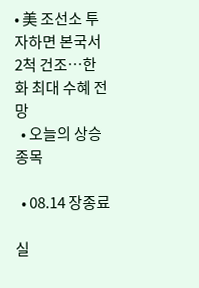• 美 조선소 투자하면 본국서 2척 건조…한화 최대 수혜 전망
  • 오늘의 상승종목

  • 08.14 장종료

실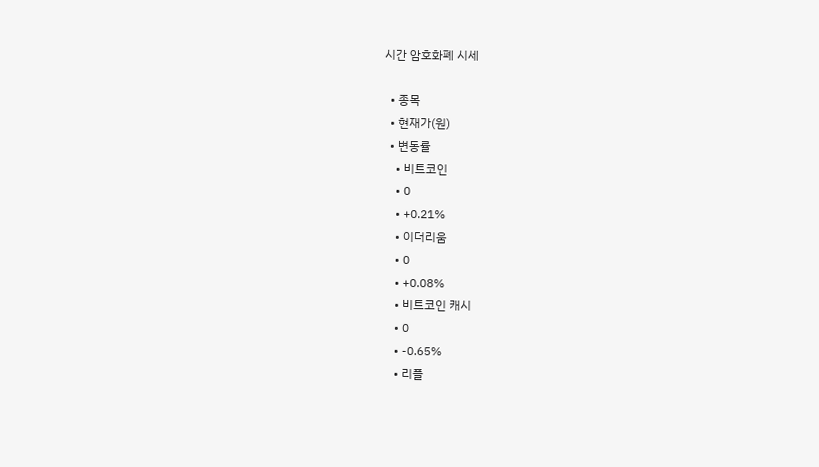시간 암호화폐 시세

  • 종목
  • 현재가(원)
  • 변동률
    • 비트코인
    • 0
    • +0.21%
    • 이더리움
    • 0
    • +0.08%
    • 비트코인 캐시
    • 0
    • -0.65%
    • 리플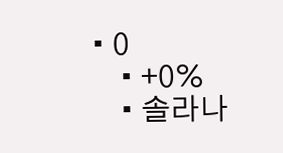• 0
    • +0%
    • 솔라나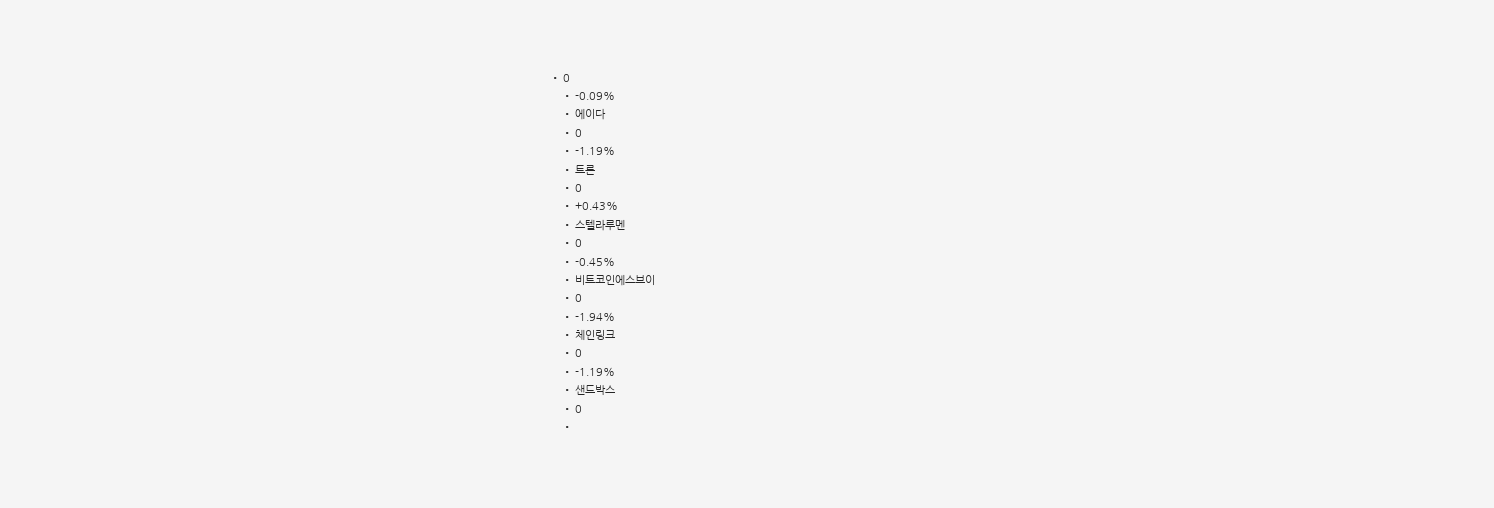• 0
    • -0.09%
    • 에이다
    • 0
    • -1.19%
    • 트론
    • 0
    • +0.43%
    • 스텔라루멘
    • 0
    • -0.45%
    • 비트코인에스브이
    • 0
    • -1.94%
    • 체인링크
    • 0
    • -1.19%
    • 샌드박스
    • 0
    •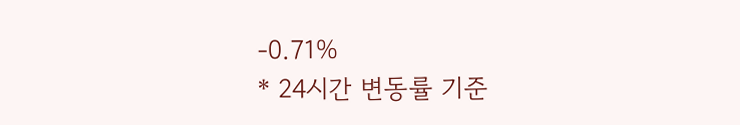-0.71%
* 24시간 변동률 기준